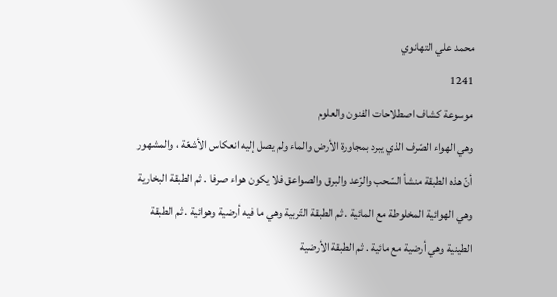محمد علي التهانوي
1241
موسوعة كشاف اصطلاحات الفنون والعلوم
وهي الهواء الصّرف الذي يبرد بمجاورة الأرض والماء ولم يصل إليه انعكاس الأشعّة ، والمشهور أنّ هذه الطبقة منشأ السّحب والرّعد والبرق والصواعق فلا يكون هواء صرفا . ثم الطبقة البخارية وهي الهوائية المخلوطة مع المائية . ثم الطبقة التّربية وهي ما فيه أرضية وهوائية . ثم الطبقة الطينية وهي أرضية مع مائية . ثم الطبقة الأرضية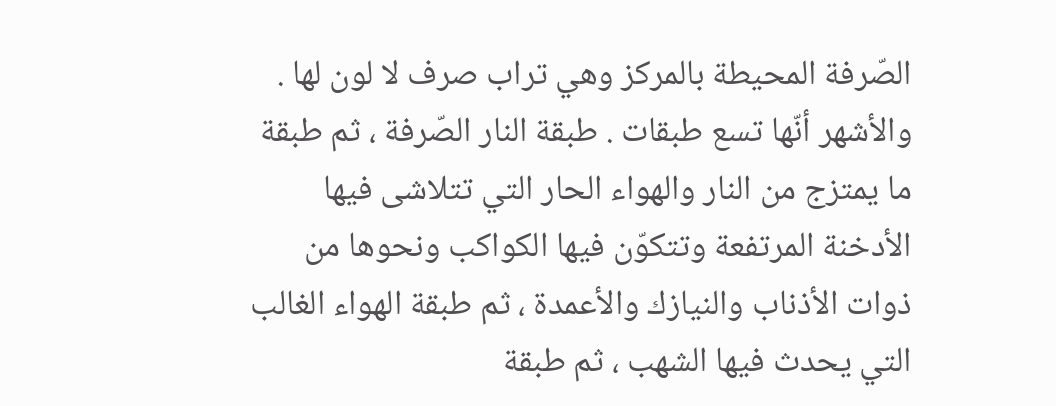الصّرفة المحيطة بالمركز وهي تراب صرف لا لون لها . والأشهر أنّها تسع طبقات . طبقة النار الصّرفة ، ثم طبقة ما يمتزج من النار والهواء الحار التي تتلاشى فيها الأدخنة المرتفعة وتتكوّن فيها الكواكب ونحوها من ذوات الأذناب والنيازك والأعمدة ، ثم طبقة الهواء الغالب التي يحدث فيها الشهب ، ثم طبقة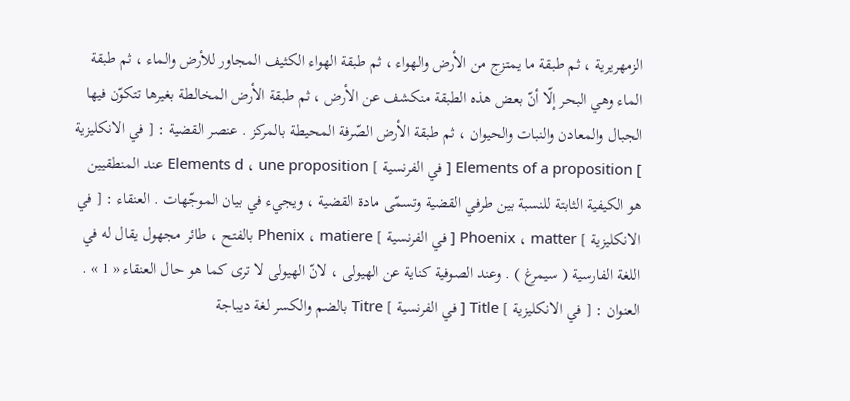الزمهريرية ، ثم طبقة ما يمتزج من الأرض والهواء ، ثم طبقة الهواء الكثيف المجاور للأرض والماء ، ثم طبقة الماء وهي البحر إلّا أنّ بعض هذه الطبقة منكشف عن الأرض ، ثم طبقة الأرض المخالطة بغيرها تتكوّن فيها الجبال والمعادن والنبات والحيوان ، ثم طبقة الأرض الصّرفة المحيطة بالمركز . عنصر القضية : [ في الانكليزية ] Elements of a proposition [ في الفرنسية ] Elements d ، une proposition عند المنطقيين هو الكيفية الثابتة للنسبة بين طرفي القضية وتسمّى مادة القضية ، ويجيء في بيان الموجّهات . العنقاء : [ في الانكليزية ] Phoenix ، matter [ في الفرنسية ] Phenix ، matiere بالفتح ، طائر مجهول يقال له في اللغة الفارسية ( سيمرغ ) . وعند الصوفية كناية عن الهيولى ، لانّ الهيولى لا ترى كما هو حال العنقاء « 1 » . العنوان : [ في الانكليزية ] Title [ في الفرنسية ] Titre بالضم والكسر لغة ديباجة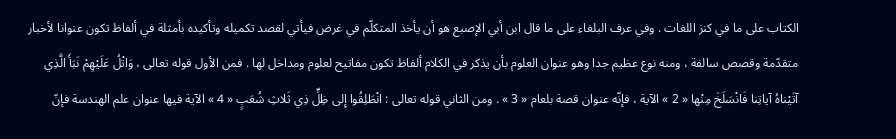الكتاب على ما في كنز اللغات . وفي عرف البلغاء على ما قال ابن أبي الإصبع هو أن يأخذ المتكلّم في غرض فيأتي لقصد تكميله وتأكيده بأمثلة في ألفاظ تكون عنوانا لأخبار متقدّمة وقصص سالفة ، ومنه نوع عظيم جدا وهو عنوان العلوم بأن يذكر في الكلام ألفاظ تكون مفاتيح لعلوم ومداخل لها . فمن الأول قوله تعالى ، وَاتْلُ عَلَيْهِمْ نَبَأَ الَّذِي آتَيْناهُ آياتِنا فَانْسَلَخَ مِنْها « 2 » الآية ، فإنّه عنوان قصة بلعام « 3 » . ومن الثاني قوله تعالى : انْطَلِقُوا إِلى ظِلٍّ ذِي ثَلاثِ شُعَبٍ « 4 » الآية فيها عنوان علم الهندسة فإنّ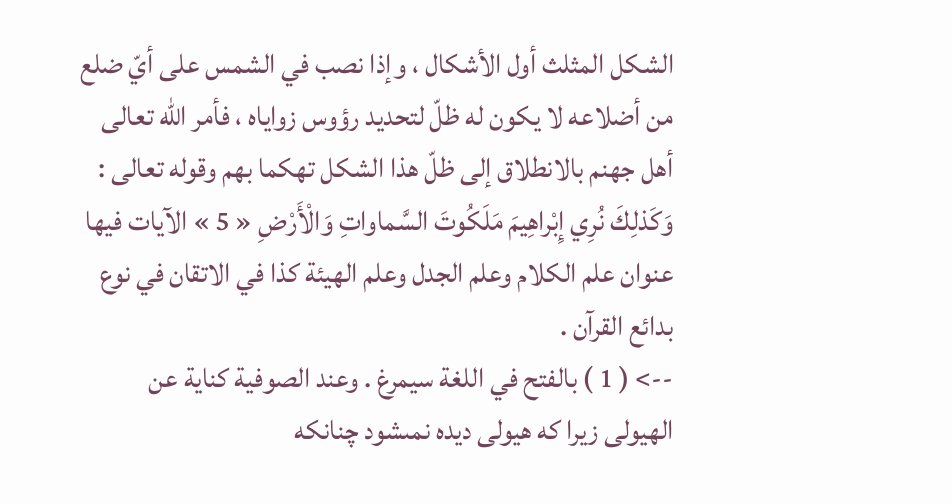الشكل المثلث أول الأشكال ، وإذا نصب في الشمس على أيّ ضلع من أضلاعه لا يكون له ظلّ لتحديد رؤوس زواياه ، فأمر اللّه تعالى أهل جهنم بالانطلاق إلى ظلّ هذا الشكل تهكما بهم وقوله تعالى : وَكَذلِكَ نُرِي إِبْراهِيمَ مَلَكُوتَ السَّماواتِ وَالْأَرْضِ « 5 » الآيات فيها عنوان علم الكلام وعلم الجدل وعلم الهيئة كذا في الاتقان في نوع بدائع القرآن .
--> ( 1 ) بالفتح في اللغة سيمرغ . وعند الصوفية كناية عن الهيولى زيرا كه هيولى ديده نمىشود چنانكه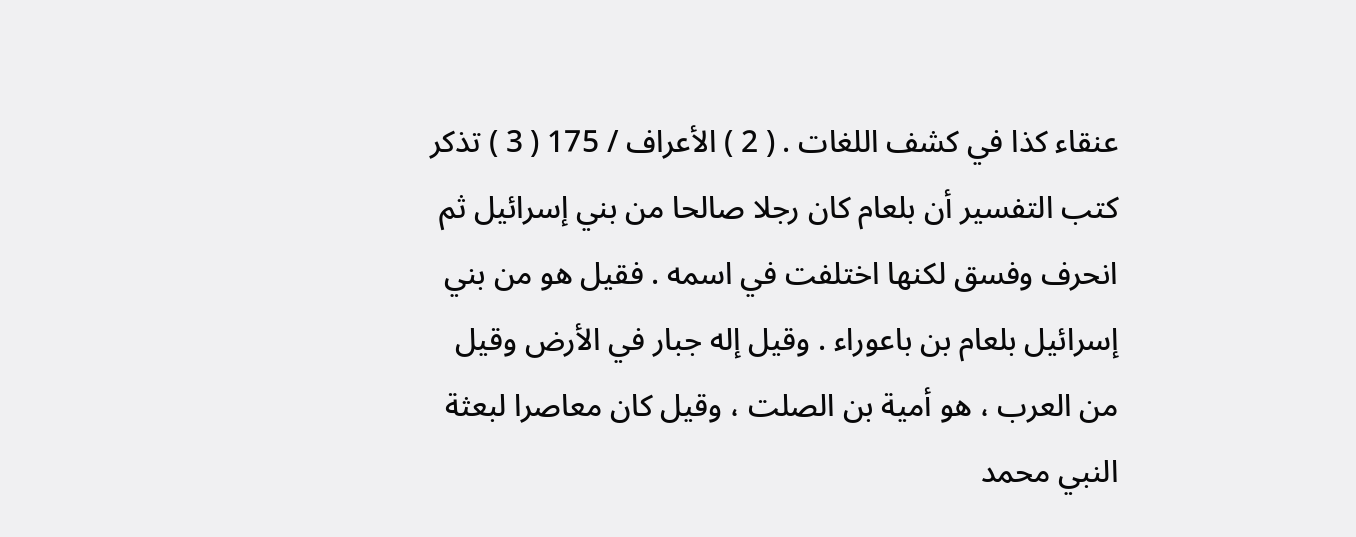عنقاء كذا في كشف اللغات . ( 2 ) الأعراف / 175 ( 3 ) تذكر كتب التفسير أن بلعام كان رجلا صالحا من بني إسرائيل ثم انحرف وفسق لكنها اختلفت في اسمه . فقيل هو من بني إسرائيل بلعام بن باعوراء . وقيل إله جبار في الأرض وقيل من العرب ، هو أمية بن الصلت ، وقيل كان معاصرا لبعثة النبي محمد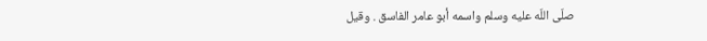صلّى اللّه عليه وسلم واسمه أبو عامر الفاسق . وقيل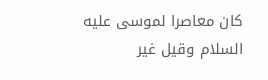كان معاصرا لموسى عليه السلام وقيل غير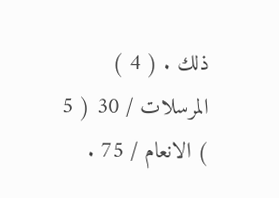ذلك . ( 4 ) المرسلات / 30 ( 5 ) الانعام / 75 .